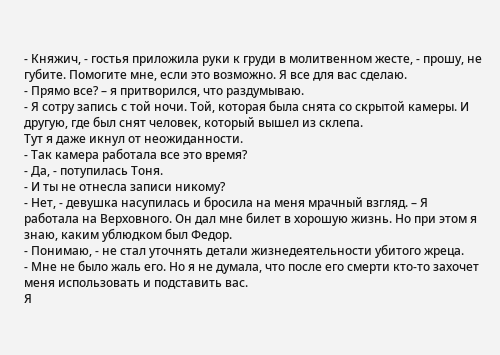- Княжич, - гостья приложила руки к груди в молитвенном жесте, - прошу, не губите. Помогите мне, если это возможно. Я все для вас сделаю.
- Прямо все? – я притворился, что раздумываю.
- Я сотру запись с той ночи. Той, которая была снята со скрытой камеры. И другую, где был снят человек, который вышел из склепа.
Тут я даже икнул от неожиданности.
- Так камера работала все это время?
- Да, - потупилась Тоня.
- И ты не отнесла записи никому?
- Нет, - девушка насупилась и бросила на меня мрачный взгляд. – Я работала на Верховного. Он дал мне билет в хорошую жизнь. Но при этом я знаю, каким ублюдком был Федор.
- Понимаю, - не стал уточнять детали жизнедеятельности убитого жреца.
- Мне не было жаль его. Но я не думала, что после его смерти кто-то захочет меня использовать и подставить вас.
Я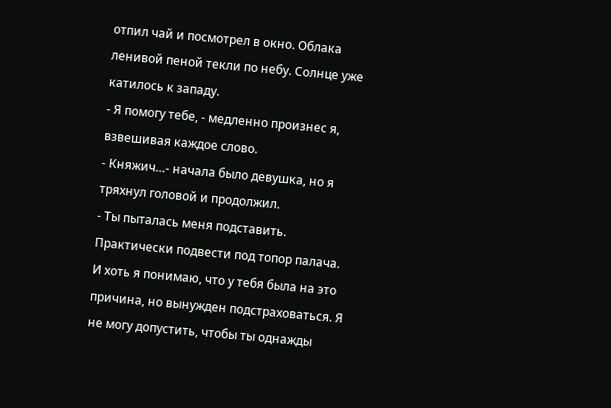отпил чай и посмотрел в окно. Облака ленивой пеной текли по небу. Солнце уже катилось к западу.
- Я помогу тебе, - медленно произнес я, взвешивая каждое слово.
- Княжич…- начала было девушка, но я тряхнул головой и продолжил.
- Ты пыталась меня подставить. Практически подвести под топор палача. И хоть я понимаю, что у тебя была на это причина, но вынужден подстраховаться. Я не могу допустить, чтобы ты однажды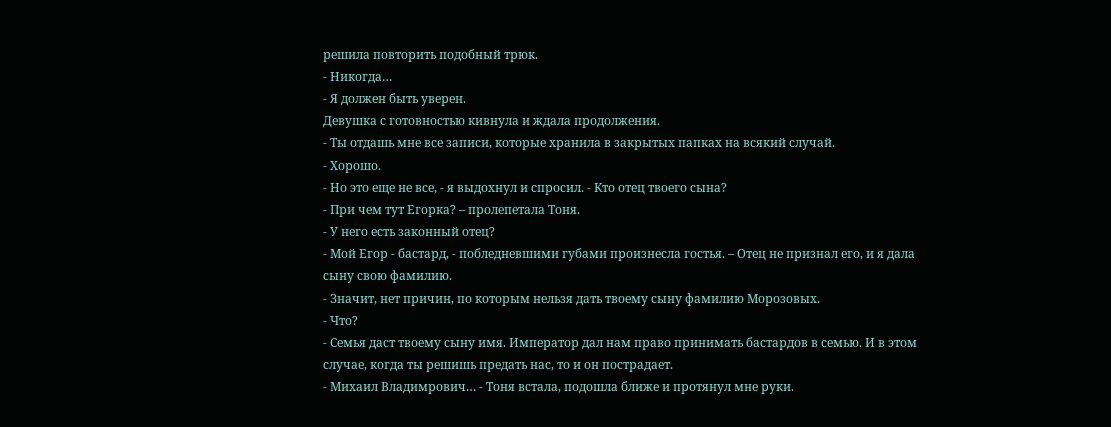решила повторить подобный трюк.
- Никогда…
- Я должен быть уверен.
Девушка с готовностью кивнула и ждала продолжения.
- Ты отдашь мне все записи, которые хранила в закрытых папках на всякий случай.
- Хорошо.
- Но это еще не все, - я выдохнул и спросил. - Кто отец твоего сына?
- При чем тут Егорка? – пролепетала Тоня.
- У него есть законный отец?
- Мой Егор - бастард, - побледневшими губами произнесла гостья. – Отец не признал его, и я дала сыну свою фамилию.
- Значит, нет причин, по которым нельзя дать твоему сыну фамилию Морозовых.
- Что?
- Семья даст твоему сыну имя. Император дал нам право принимать бастардов в семью. И в этом случае, когда ты решишь предать нас, то и он пострадает.
- Михаил Владимрович… - Тоня встала, подошла ближе и протянул мне руки.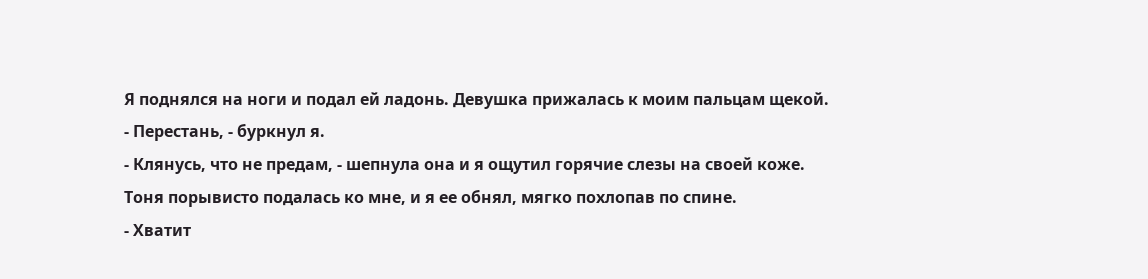Я поднялся на ноги и подал ей ладонь. Девушка прижалась к моим пальцам щекой.
- Перестань, - буркнул я.
- Клянусь, что не предам, - шепнула она и я ощутил горячие слезы на своей коже.
Тоня порывисто подалась ко мне, и я ее обнял, мягко похлопав по спине.
- Хватит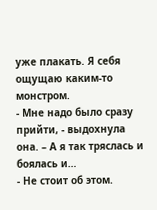уже плакать. Я себя ощущаю каким-то монстром.
- Мне надо было сразу прийти, - выдохнула она. – А я так тряслась и боялась и…
- Не стоит об этом.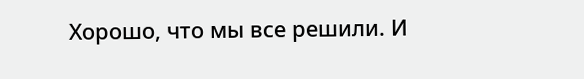Хорошо, что мы все решили. И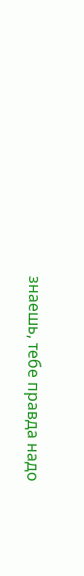знаешь, тебе правда надо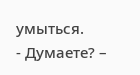умыться.
- Думаете? –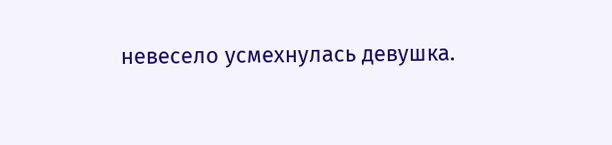невесело усмехнулась девушка.